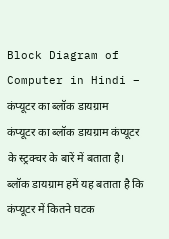Block Diagram of Computer in Hindi – कंप्यूटर का ब्लॉक डायग्राम
कंप्यूटर का ब्लॉक डायग्राम कंप्यूटर के स्ट्रक्चर के बारें में बताता है। ब्लॉक डायग्राम हमें यह बताता है कि कंप्यूटर में कितने घटक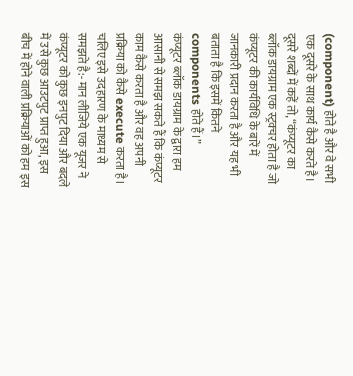(component) होते है और वे सभी एक दूसरे के साथ कार्य कैसे करते है।
दूसरे शब्दों में कहें तो, “कंप्यूटर का ब्लॉक डायग्राम एक स्ट्रक्चर होता है जो कंप्यूटर की कार्यविधि के बारें में जानकारी प्रदान करता है और यह भी बताता है कि इसमें कितने components होते हैं।”
कंप्यूटर ब्लॉक डायग्राम के द्वारा हम आसानी से समझ सकते हैं कि कंप्यूटर काम कैसे करता है और वह अपनी प्रक्रिया को कैसे execute करता है।
चलिए इसे उदहारण के माध्यम से समझते है:- मान लीजिये एक यूजर ने कंप्यूटर को कुछ इनपुट दिया और बदले में उसे कुछ आउटपुट प्राप्त हुआ, इस बीच में होने वाली प्रक्रियाओं को हम इस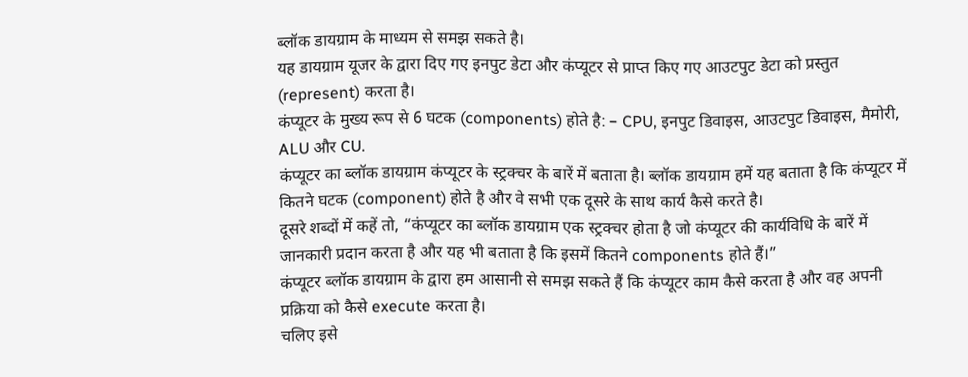ब्लॉक डायग्राम के माध्यम से समझ सकते है।
यह डायग्राम यूजर के द्वारा दिए गए इनपुट डेटा और कंप्यूटर से प्राप्त किए गए आउटपुट डेटा को प्रस्तुत (represent) करता है।
कंप्यूटर के मुख्य रूप से 6 घटक (components) होते है: – CPU, इनपुट डिवाइस, आउटपुट डिवाइस, मैमोरी, ALU और CU.
कंप्यूटर का ब्लॉक डायग्राम कंप्यूटर के स्ट्रक्चर के बारें में बताता है। ब्लॉक डायग्राम हमें यह बताता है कि कंप्यूटर में कितने घटक (component) होते है और वे सभी एक दूसरे के साथ कार्य कैसे करते है।
दूसरे शब्दों में कहें तो, “कंप्यूटर का ब्लॉक डायग्राम एक स्ट्रक्चर होता है जो कंप्यूटर की कार्यविधि के बारें में जानकारी प्रदान करता है और यह भी बताता है कि इसमें कितने components होते हैं।”
कंप्यूटर ब्लॉक डायग्राम के द्वारा हम आसानी से समझ सकते हैं कि कंप्यूटर काम कैसे करता है और वह अपनी प्रक्रिया को कैसे execute करता है।
चलिए इसे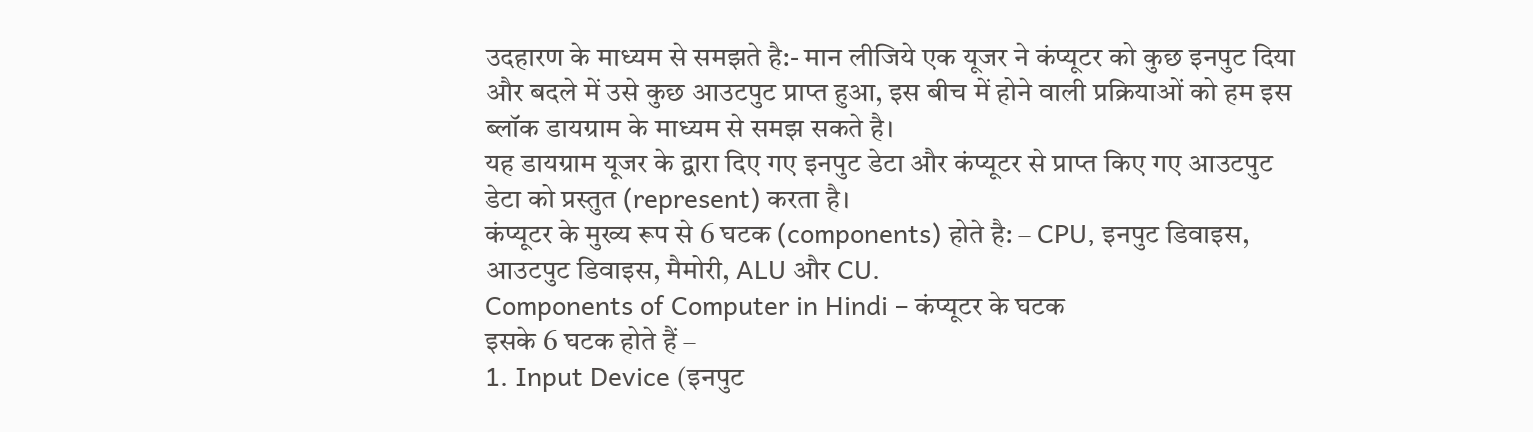उदहारण के माध्यम से समझते है:- मान लीजिये एक यूजर ने कंप्यूटर को कुछ इनपुट दिया और बदले में उसे कुछ आउटपुट प्राप्त हुआ, इस बीच में होने वाली प्रक्रियाओं को हम इस ब्लॉक डायग्राम के माध्यम से समझ सकते है।
यह डायग्राम यूजर के द्वारा दिए गए इनपुट डेटा और कंप्यूटर से प्राप्त किए गए आउटपुट डेटा को प्रस्तुत (represent) करता है।
कंप्यूटर के मुख्य रूप से 6 घटक (components) होते है: – CPU, इनपुट डिवाइस, आउटपुट डिवाइस, मैमोरी, ALU और CU.
Components of Computer in Hindi – कंप्यूटर के घटक
इसके 6 घटक होते हैं –
1. Input Device (इनपुट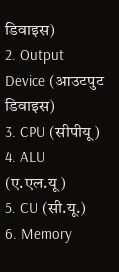डिवाइस)
2. Output Device (आउटपुट डिवाइस)
3. CPU (सीपीयू)
4. ALU (ए.एल.यू)
5. CU (सी.यू.)
6. Memory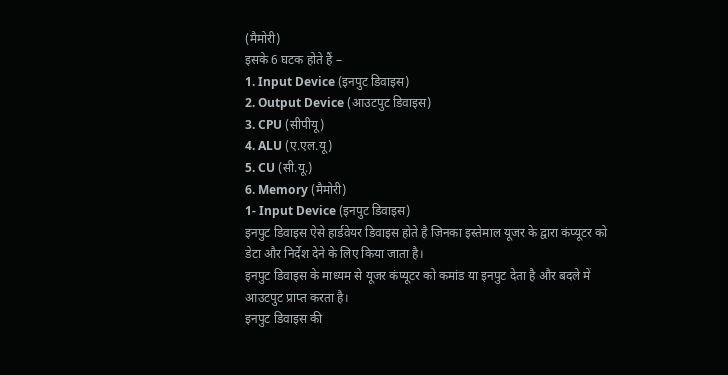(मैमोरी)
इसके 6 घटक होते हैं –
1. Input Device (इनपुट डिवाइस)
2. Output Device (आउटपुट डिवाइस)
3. CPU (सीपीयू)
4. ALU (ए.एल.यू)
5. CU (सी.यू.)
6. Memory (मैमोरी)
1- Input Device (इनपुट डिवाइस)
इनपुट डिवाइस ऐसे हार्डवेयर डिवाइस होते है जिनका इस्तेमाल यूजर के द्वारा कंप्यूटर को डेटा और निर्देश देने के लिए किया जाता है।
इनपुट डिवाइस के माध्यम से यूजर कंप्यूटर को कमांड या इनपुट देता है और बदले में आउटपुट प्राप्त करता है।
इनपुट डिवाइस की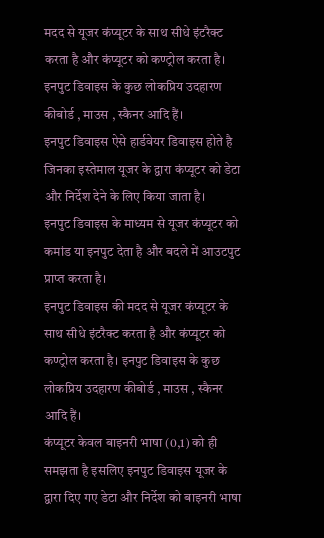मदद से यूजर कंप्यूटर के साथ सीधे इंटरैक्ट करता है और कंप्यूटर को कण्ट्रोल करता है। इनपुट डिवाइस के कुछ लोकप्रिय उदहारण कीबोर्ड , माउस , स्कैनर आदि हैं।
इनपुट डिवाइस ऐसे हार्डवेयर डिवाइस होते है जिनका इस्तेमाल यूजर के द्वारा कंप्यूटर को डेटा और निर्देश देने के लिए किया जाता है।
इनपुट डिवाइस के माध्यम से यूजर कंप्यूटर को कमांड या इनपुट देता है और बदले में आउटपुट प्राप्त करता है।
इनपुट डिवाइस की मदद से यूजर कंप्यूटर के साथ सीधे इंटरैक्ट करता है और कंप्यूटर को कण्ट्रोल करता है। इनपुट डिवाइस के कुछ लोकप्रिय उदहारण कीबोर्ड , माउस , स्कैनर आदि हैं।
कंप्यूटर केवल बाइनरी भाषा (0,1) को ही समझता है इसलिए इनपुट डिवाइस यूजर के द्वारा दिए गए डेटा और निर्देश को बाइनरी भाषा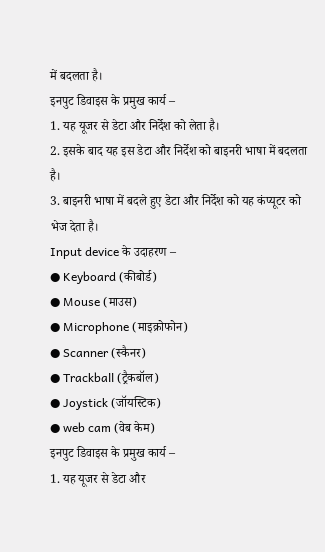में बदलता है।
इनपुट डिवाइस के प्रमुख कार्य –
1. यह यूजर से डेटा और निर्देश को लेता है।
2. इसके बाद यह इस डेटा और निर्देश को बाइनरी भाषा में बदलता है।
3. बाइनरी भाषा में बदले हुए डेटा और निर्देश को यह कंप्यूटर को भेज देता है।
Input device के उदाहरण –
● Keyboard (कीबोर्ड)
● Mouse (माउस)
● Microphone (माइक्रोफोन)
● Scanner (स्कैनर)
● Trackball (ट्रैकबॉल)
● Joystick (जॉयस्टिक)
● web cam (वेब केम)
इनपुट डिवाइस के प्रमुख कार्य –
1. यह यूजर से डेटा और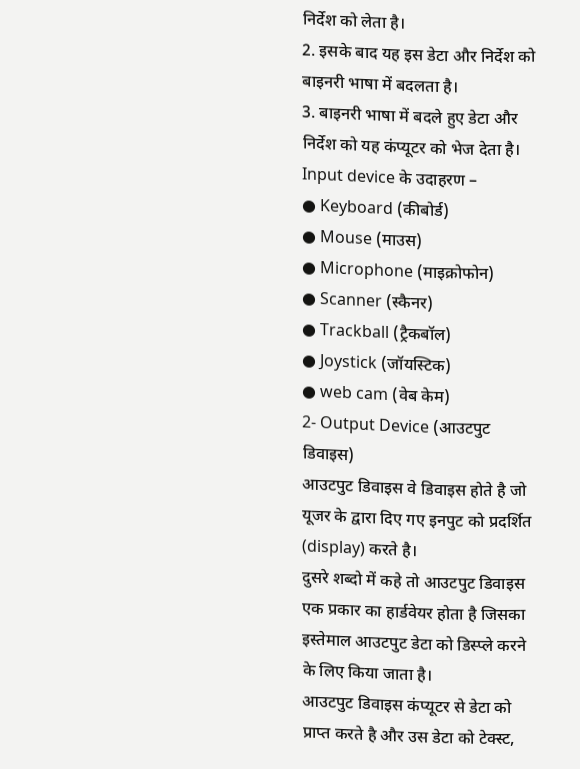निर्देश को लेता है।
2. इसके बाद यह इस डेटा और निर्देश को बाइनरी भाषा में बदलता है।
3. बाइनरी भाषा में बदले हुए डेटा और निर्देश को यह कंप्यूटर को भेज देता है।
Input device के उदाहरण –
● Keyboard (कीबोर्ड)
● Mouse (माउस)
● Microphone (माइक्रोफोन)
● Scanner (स्कैनर)
● Trackball (ट्रैकबॉल)
● Joystick (जॉयस्टिक)
● web cam (वेब केम)
2- Output Device (आउटपुट डिवाइस)
आउटपुट डिवाइस वे डिवाइस होते है जो यूजर के द्वारा दिए गए इनपुट को प्रदर्शित (display) करते है।
दुसरे शब्दो में कहे तो आउटपुट डिवाइस एक प्रकार का हार्डवेयर होता है जिसका इस्तेमाल आउटपुट डेटा को डिस्प्ले करने के लिए किया जाता है।
आउटपुट डिवाइस कंप्यूटर से डेटा को प्राप्त करते है और उस डेटा को टेक्स्ट,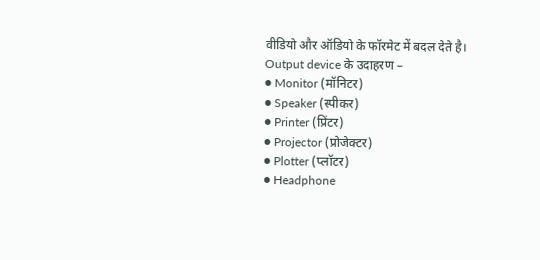वीडियो और ऑडियो के फॉरमेट में बदल देते है।
Output device के उदाहरण –
● Monitor (मॉनिटर)
● Speaker (स्पीकर)
● Printer (प्रिंटर)
● Projector (प्रोजेक्टर)
● Plotter (प्लॉटर)
● Headphone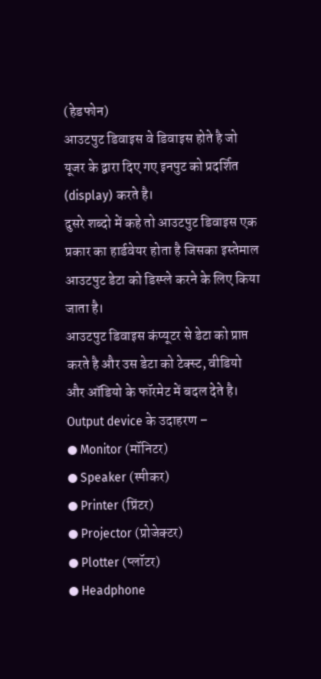(हेडफोन)
आउटपुट डिवाइस वे डिवाइस होते है जो यूजर के द्वारा दिए गए इनपुट को प्रदर्शित (display) करते है।
दुसरे शब्दो में कहे तो आउटपुट डिवाइस एक प्रकार का हार्डवेयर होता है जिसका इस्तेमाल आउटपुट डेटा को डिस्प्ले करने के लिए किया जाता है।
आउटपुट डिवाइस कंप्यूटर से डेटा को प्राप्त करते है और उस डेटा को टेक्स्ट, वीडियो और ऑडियो के फॉरमेट में बदल देते है।
Output device के उदाहरण –
● Monitor (मॉनिटर)
● Speaker (स्पीकर)
● Printer (प्रिंटर)
● Projector (प्रोजेक्टर)
● Plotter (प्लॉटर)
● Headphone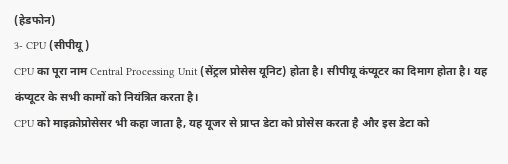(हेडफोन)
3- CPU (सीपीयू)
CPU का पूरा नाम Central Processing Unit (सेंट्रल प्रोसेस यूनिट) होता है। सीपीयू कंप्यूटर का दिमाग होता है। यह कंप्यूटर के सभी कामों को नियंत्रित करता है।
CPU को माइक्रोप्रोसेसर भी कहा जाता है, यह यूजर से प्राप्त डेटा को प्रोसेस करता है और इस डेटा को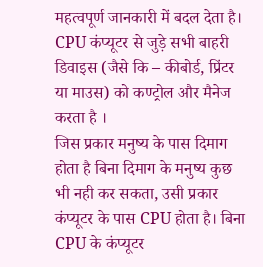महत्वपूर्ण जानकारी में बदल देता है।
CPU कंप्यूटर से जुड़े सभी बाहरी डिवाइस (जैसे कि – कीबोर्ड, प्रिंटर या माउस) को कण्ट्रोल और मैनेज करता है ।
जिस प्रकार मनुष्य के पास दिमाग होता है बिना दिमाग के मनुष्य कुछ भी नही कर सकता, उसी प्रकार कंप्यूटर के पास CPU होता है। बिना CPU के कंप्यूटर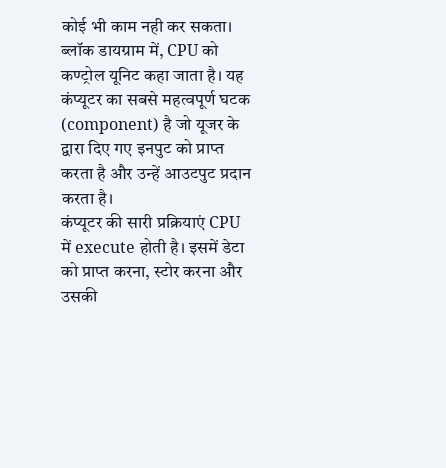कोई भी काम नही कर सकता।
ब्लॉक डायग्राम में, CPU को कण्ट्रोल यूनिट कहा जाता है। यह कंप्यूटर का सबसे महत्वपूर्ण घटक (component) है जो यूजर के द्वारा दिए गए इनपुट को प्राप्त करता है और उन्हें आउटपुट प्रदान करता है।
कंप्यूटर की सारी प्रक्रियाएं CPU में execute होती है। इसमें डेटा को प्राप्त करना, स्टोर करना और उसकी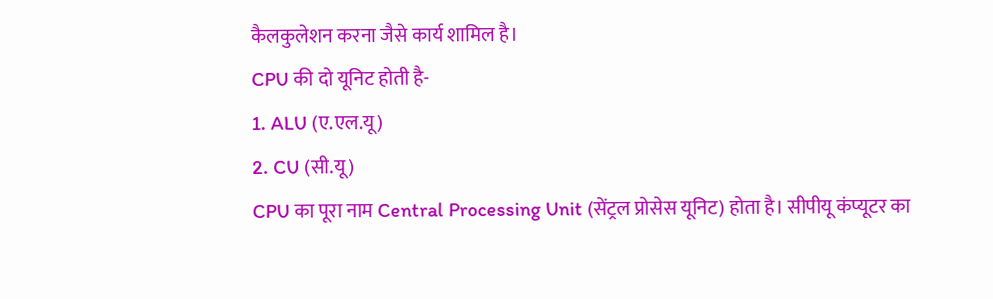कैलकुलेशन करना जैसे कार्य शामिल है।
CPU की दो यूनिट होती है-
1. ALU (ए.एल.यू)
2. CU (सी.यू)
CPU का पूरा नाम Central Processing Unit (सेंट्रल प्रोसेस यूनिट) होता है। सीपीयू कंप्यूटर का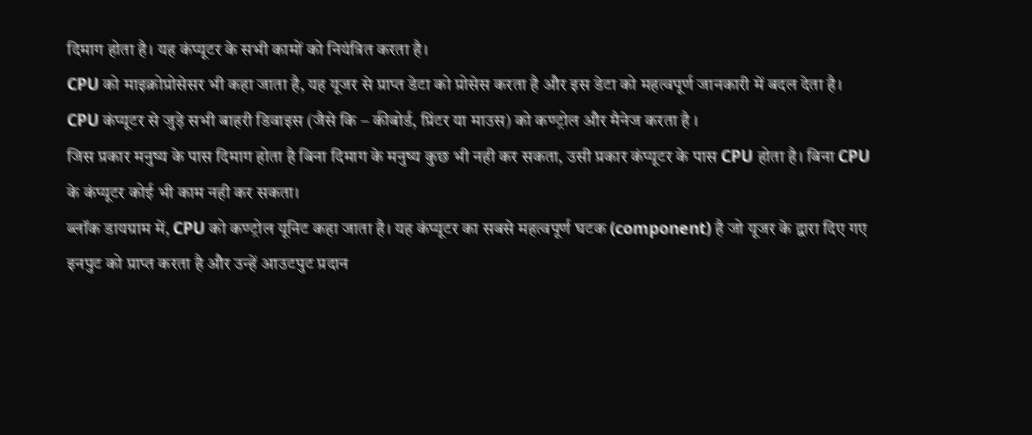दिमाग होता है। यह कंप्यूटर के सभी कामों को नियंत्रित करता है।
CPU को माइक्रोप्रोसेसर भी कहा जाता है, यह यूजर से प्राप्त डेटा को प्रोसेस करता है और इस डेटा को महत्वपूर्ण जानकारी में बदल देता है।
CPU कंप्यूटर से जुड़े सभी बाहरी डिवाइस (जैसे कि – कीबोर्ड, प्रिंटर या माउस) को कण्ट्रोल और मैनेज करता है ।
जिस प्रकार मनुष्य के पास दिमाग होता है बिना दिमाग के मनुष्य कुछ भी नही कर सकता, उसी प्रकार कंप्यूटर के पास CPU होता है। बिना CPU के कंप्यूटर कोई भी काम नही कर सकता।
ब्लॉक डायग्राम में, CPU को कण्ट्रोल यूनिट कहा जाता है। यह कंप्यूटर का सबसे महत्वपूर्ण घटक (component) है जो यूजर के द्वारा दिए गए इनपुट को प्राप्त करता है और उन्हें आउटपुट प्रदान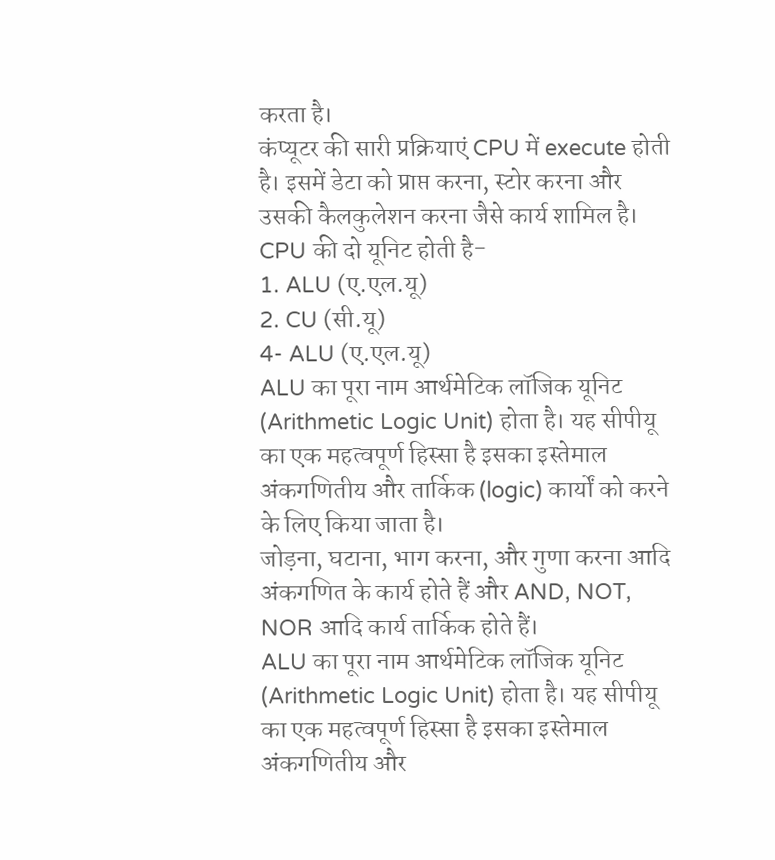करता है।
कंप्यूटर की सारी प्रक्रियाएं CPU में execute होती है। इसमें डेटा को प्राप्त करना, स्टोर करना और उसकी कैलकुलेशन करना जैसे कार्य शामिल है।
CPU की दो यूनिट होती है-
1. ALU (ए.एल.यू)
2. CU (सी.यू)
4- ALU (ए.एल.यू)
ALU का पूरा नाम आर्थमेटिक लॉजिक यूनिट (Arithmetic Logic Unit) होता है। यह सीपीयू का एक महत्वपूर्ण हिस्सा है इसका इस्तेमाल अंकगणितीय और तार्किक (logic) कार्यों को करने के लिए किया जाता है।
जोड़ना, घटाना, भाग करना, और गुणा करना आदि अंकगणित के कार्य होते हैं और AND, NOT, NOR आदि कार्य तार्किक होते हैं।
ALU का पूरा नाम आर्थमेटिक लॉजिक यूनिट (Arithmetic Logic Unit) होता है। यह सीपीयू का एक महत्वपूर्ण हिस्सा है इसका इस्तेमाल अंकगणितीय और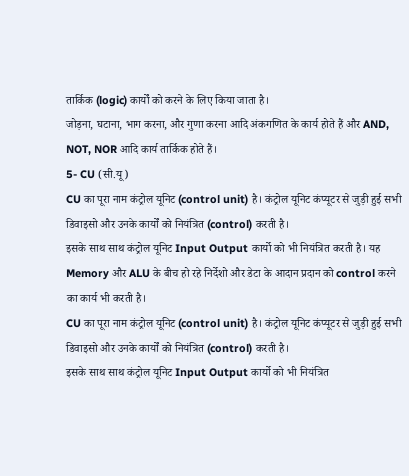तार्किक (logic) कार्यों को करने के लिए किया जाता है।
जोड़ना, घटाना, भाग करना, और गुणा करना आदि अंकगणित के कार्य होते हैं और AND, NOT, NOR आदि कार्य तार्किक होते हैं।
5- CU (सी.यू)
CU का पूरा नाम कंट्रोल यूनिट (control unit) है। कंट्रोल यूनिट कंप्यूटर से जुड़ी हुई सभी डिवाइसो और उनके कार्यों को नियंत्रित (control) करती है।
इसके साथ साथ कंट्रोल यूनिट Input Output कार्यो को भी नियंत्रित करती है। यह Memory और ALU के बीच हो रहे निर्देशो और डेटा के आदान प्रदान को control करने का कार्य भी करती है।
CU का पूरा नाम कंट्रोल यूनिट (control unit) है। कंट्रोल यूनिट कंप्यूटर से जुड़ी हुई सभी डिवाइसो और उनके कार्यों को नियंत्रित (control) करती है।
इसके साथ साथ कंट्रोल यूनिट Input Output कार्यो को भी नियंत्रित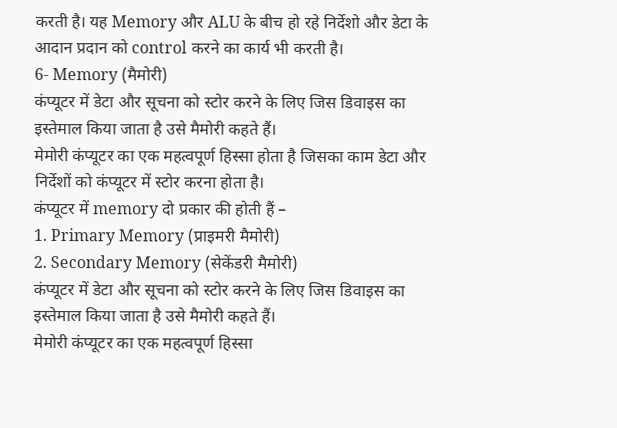करती है। यह Memory और ALU के बीच हो रहे निर्देशो और डेटा के आदान प्रदान को control करने का कार्य भी करती है।
6- Memory (मैमोरी)
कंप्यूटर में डेटा और सूचना को स्टोर करने के लिए जिस डिवाइस का इस्तेमाल किया जाता है उसे मैमोरी कहते हैं।
मेमोरी कंप्यूटर का एक महत्वपूर्ण हिस्सा होता है जिसका काम डेटा और निर्देशों को कंप्यूटर में स्टोर करना होता है।
कंप्यूटर में memory दो प्रकार की होती हैं –
1. Primary Memory (प्राइमरी मैमोरी)
2. Secondary Memory (सेकेंडरी मैमोरी)
कंप्यूटर में डेटा और सूचना को स्टोर करने के लिए जिस डिवाइस का इस्तेमाल किया जाता है उसे मैमोरी कहते हैं।
मेमोरी कंप्यूटर का एक महत्वपूर्ण हिस्सा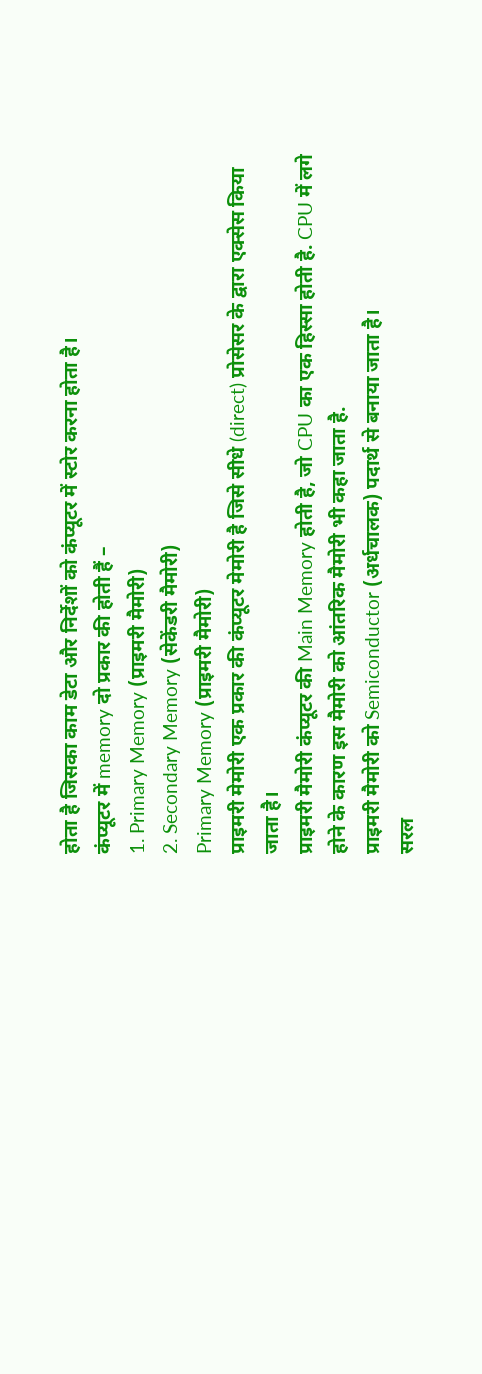होता है जिसका काम डेटा और निर्देशों को कंप्यूटर में स्टोर करना होता है।
कंप्यूटर में memory दो प्रकार की होती हैं –
1. Primary Memory (प्राइमरी मैमोरी)
2. Secondary Memory (सेकेंडरी मैमोरी)
Primary Memory (प्राइमरी मैमोरी)
प्राइमरी मेमोरी एक प्रकार की कंप्यूटर मेमोरी है जिसे सीधे (direct) प्रोसेसर के द्वारा एक्सेस किया जाता है।
प्राइमरी मैमोरी कंप्यूटर की Main Memory होती है, जो CPU का एक हिस्सा होती है. CPU में लगे होने के कारण इस मैमोरी को आंतरिक मैमोरी भी कहा जाता है.
प्राइमरी मैमोरी को Semiconductor (अर्धचालक) पदार्थ से बनाया जाता है।
सरल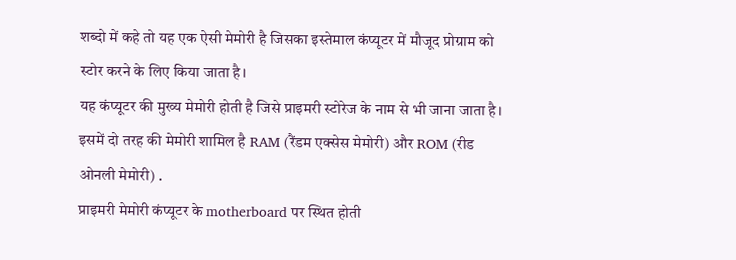शब्दो में कहे तो यह एक ऐसी मेमोरी है जिसका इस्तेमाल कंप्यूटर में मौजूद प्रोग्राम को स्टोर करने के लिए किया जाता है।
यह कंप्यूटर की मुख्य मेमोरी होती है जिसे प्राइमरी स्टोरेज के नाम से भी जाना जाता है। इसमें दो तरह की मेमोरी शामिल है RAM (रैंडम एक्सेस मेमोरी) और ROM (रीड ओनली मेमोरी) .
प्राइमरी मेमोरी कंप्यूटर के motherboard पर स्थित होती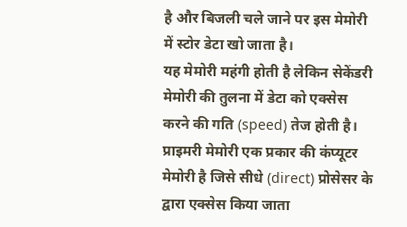है और बिजली चले जाने पर इस मेमोरी में स्टोर डेटा खो जाता है।
यह मेमोरी महंगी होती है लेकिन सेकेंडरी मेमोरी की तुलना में डेटा को एक्सेस करने की गति (speed) तेज होती है।
प्राइमरी मेमोरी एक प्रकार की कंप्यूटर मेमोरी है जिसे सीधे (direct) प्रोसेसर के द्वारा एक्सेस किया जाता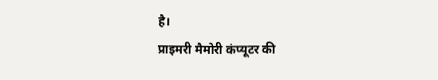है।
प्राइमरी मैमोरी कंप्यूटर की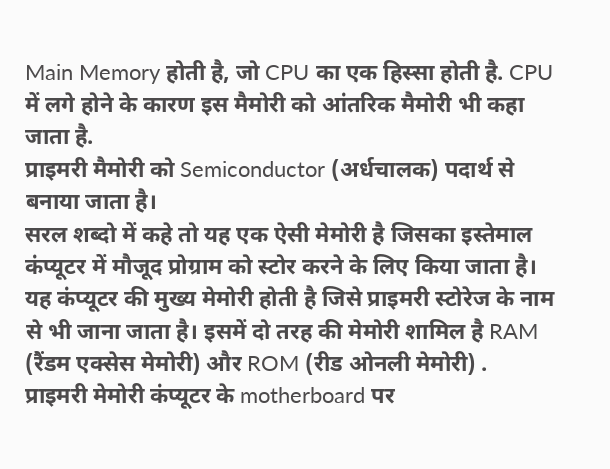Main Memory होती है, जो CPU का एक हिस्सा होती है. CPU में लगे होने के कारण इस मैमोरी को आंतरिक मैमोरी भी कहा जाता है.
प्राइमरी मैमोरी को Semiconductor (अर्धचालक) पदार्थ से बनाया जाता है।
सरल शब्दो में कहे तो यह एक ऐसी मेमोरी है जिसका इस्तेमाल कंप्यूटर में मौजूद प्रोग्राम को स्टोर करने के लिए किया जाता है।
यह कंप्यूटर की मुख्य मेमोरी होती है जिसे प्राइमरी स्टोरेज के नाम से भी जाना जाता है। इसमें दो तरह की मेमोरी शामिल है RAM (रैंडम एक्सेस मेमोरी) और ROM (रीड ओनली मेमोरी) .
प्राइमरी मेमोरी कंप्यूटर के motherboard पर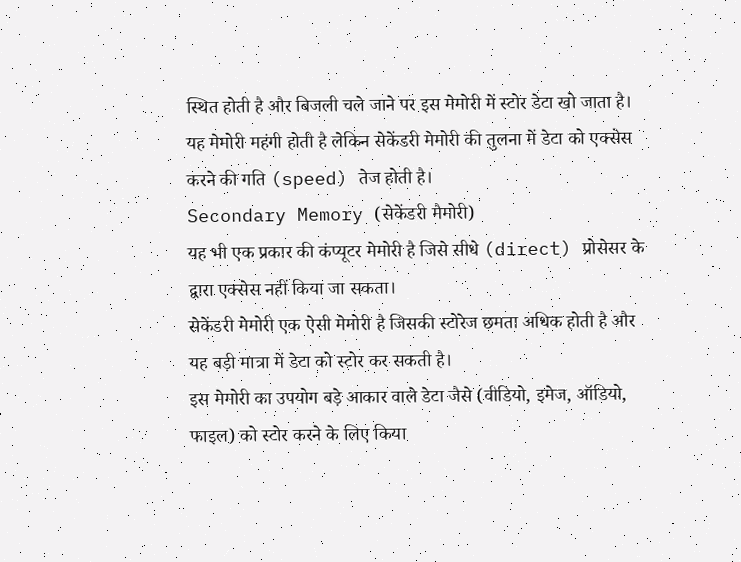स्थित होती है और बिजली चले जाने पर इस मेमोरी में स्टोर डेटा खो जाता है।
यह मेमोरी महंगी होती है लेकिन सेकेंडरी मेमोरी की तुलना में डेटा को एक्सेस करने की गति (speed) तेज होती है।
Secondary Memory (सेकेंडरी मैमोरी)
यह भी एक प्रकार की कंप्यूटर मेमोरी है जिसे सीधे (direct) प्रोसेसर के द्वारा एक्सेस नहीं किया जा सकता।
सेकेंडरी मेमोरी एक ऐसी मेमोरी है जिसकी स्टोरेज छमता अधिक होती है और यह बड़ी मात्रा में डेटा को स्टोर कर सकती है।
इस मेमोरी का उपयोग बड़े आकार वाले डेटा जैसे (वीडियो, इमेज, ऑडियो, फाइल) को स्टोर करने के लिए किया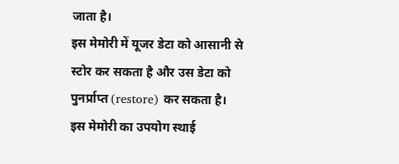जाता है।
इस मेमोरी में यूजर डेटा को आसानी से स्टोर कर सकता है और उस डेटा को पुनर्प्राप्त (restore) कर सकता है।
इस मेमोरी का उपयोग स्थाई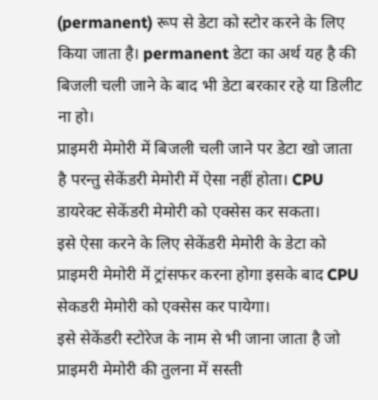(permanent) रूप से डेटा को स्टोर करने के लिए किया जाता है। permanent डेटा का अर्थ यह है की बिजली चली जाने के बाद भी डेटा बरकार रहे या डिलीट ना हो।
प्राइमरी मेमोरी में बिजली चली जाने पर डेटा खो जाता है परन्तु सेकेंडरी मेमोरी में ऐसा नहीं होता। CPU डायरेक्ट सेकेंडरी मेमोरी को एक्सेस कर सकता।
इसे ऐसा करने के लिए सेकेंडरी मेमोरी के डेटा को प्राइमरी मेमोरी में ट्रांसफर करना होगा इसके बाद CPU सेकडरी मेमोरी को एक्सेस कर पायेगा।
इसे सेकेंडरी स्टोरेज के नाम से भी जाना जाता है जो प्राइमरी मेमोरी की तुलना में सस्ती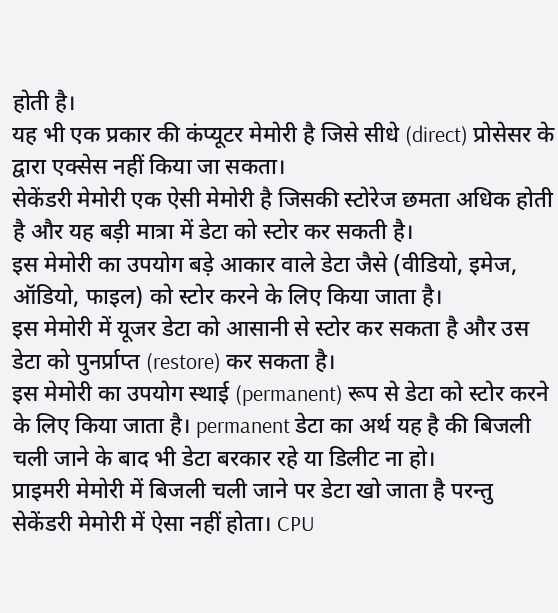होती है।
यह भी एक प्रकार की कंप्यूटर मेमोरी है जिसे सीधे (direct) प्रोसेसर के द्वारा एक्सेस नहीं किया जा सकता।
सेकेंडरी मेमोरी एक ऐसी मेमोरी है जिसकी स्टोरेज छमता अधिक होती है और यह बड़ी मात्रा में डेटा को स्टोर कर सकती है।
इस मेमोरी का उपयोग बड़े आकार वाले डेटा जैसे (वीडियो, इमेज, ऑडियो, फाइल) को स्टोर करने के लिए किया जाता है।
इस मेमोरी में यूजर डेटा को आसानी से स्टोर कर सकता है और उस डेटा को पुनर्प्राप्त (restore) कर सकता है।
इस मेमोरी का उपयोग स्थाई (permanent) रूप से डेटा को स्टोर करने के लिए किया जाता है। permanent डेटा का अर्थ यह है की बिजली चली जाने के बाद भी डेटा बरकार रहे या डिलीट ना हो।
प्राइमरी मेमोरी में बिजली चली जाने पर डेटा खो जाता है परन्तु सेकेंडरी मेमोरी में ऐसा नहीं होता। CPU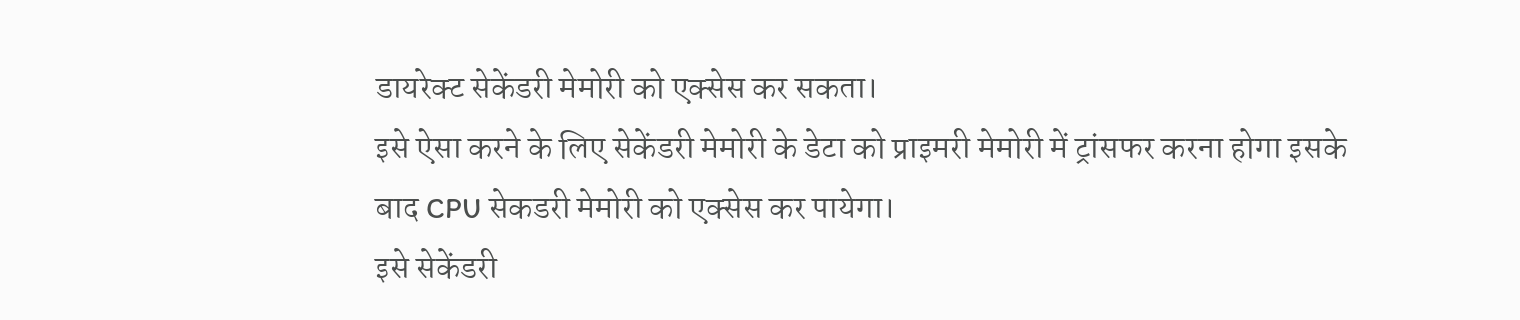डायरेक्ट सेकेंडरी मेमोरी को एक्सेस कर सकता।
इसे ऐसा करने के लिए सेकेंडरी मेमोरी के डेटा को प्राइमरी मेमोरी में ट्रांसफर करना होगा इसके बाद CPU सेकडरी मेमोरी को एक्सेस कर पायेगा।
इसे सेकेंडरी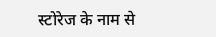स्टोरेज के नाम से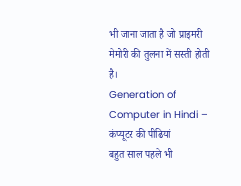भी जाना जाता है जो प्राइमरी मेमोरी की तुलना में सस्ती होती है।
Generation of Computer in Hindi – कंप्यूटर की पीढियां
बहुत साल पहले भी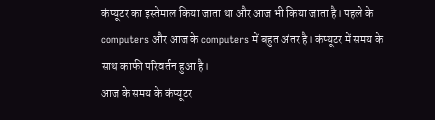कंप्यूटर का इस्तेमाल किया जाता था और आज भी किया जाता है। पहले के computers और आज के computers में बहुत अंतर है। कंप्यूटर में समय के साथ काफी परिवर्तन हुआ है।
आज के समय के कंप्यूटर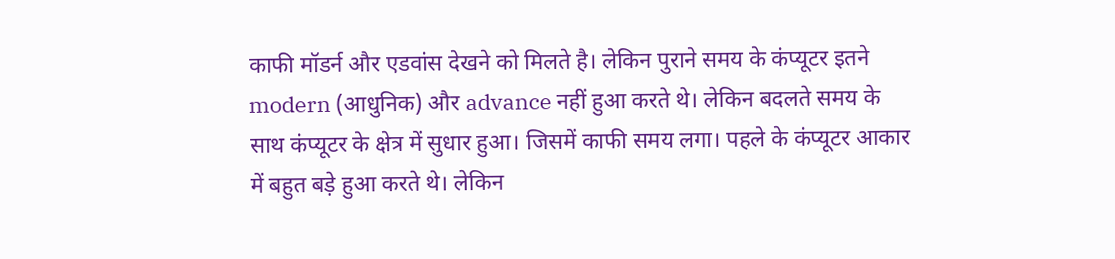काफी मॉडर्न और एडवांस देखने को मिलते है। लेकिन पुराने समय के कंप्यूटर इतने modern (आधुनिक) और advance नहीं हुआ करते थे। लेकिन बदलते समय के साथ कंप्यूटर के क्षेत्र में सुधार हुआ। जिसमें काफी समय लगा। पहले के कंप्यूटर आकार में बहुत बड़े हुआ करते थे। लेकिन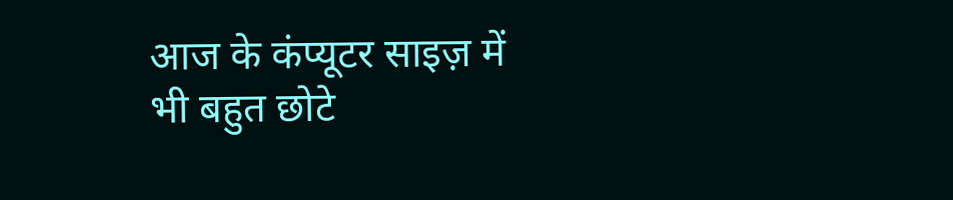आज के कंप्यूटर साइज़ में भी बहुत छोटे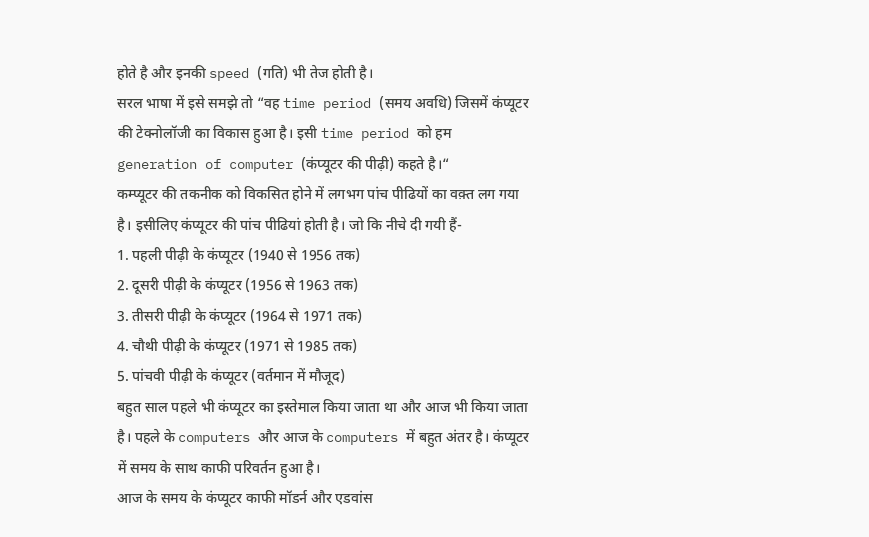होते है और इनकी speed (गति) भी तेज होती है।
सरल भाषा में इसे समझे तो “वह time period (समय अवधि) जिसमें कंप्यूटर की टेक्नोलॉजी का विकास हुआ है। इसी time period को हम generation of computer (कंप्यूटर की पीढ़ी) कहते है।“
कम्प्यूटर की तकनीक को विकसित होने में लगभग पांच पीढियों का वक़्त लग गया है। इसीलिए कंप्यूटर की पांच पीढियां होती है। जो कि नीचे दी गयी हैं-
1. पहली पीढ़ी के कंप्यूटर (1940 से 1956 तक)
2. दूसरी पीढ़ी के कंप्यूटर (1956 से 1963 तक)
3. तीसरी पीढ़ी के कंप्यूटर (1964 से 1971 तक)
4. चौथी पीढ़ी के कंप्यूटर (1971 से 1985 तक)
5. पांचवी पीढ़ी के कंप्यूटर (वर्तमान में मौजूद)
बहुत साल पहले भी कंप्यूटर का इस्तेमाल किया जाता था और आज भी किया जाता है। पहले के computers और आज के computers में बहुत अंतर है। कंप्यूटर में समय के साथ काफी परिवर्तन हुआ है।
आज के समय के कंप्यूटर काफी मॉडर्न और एडवांस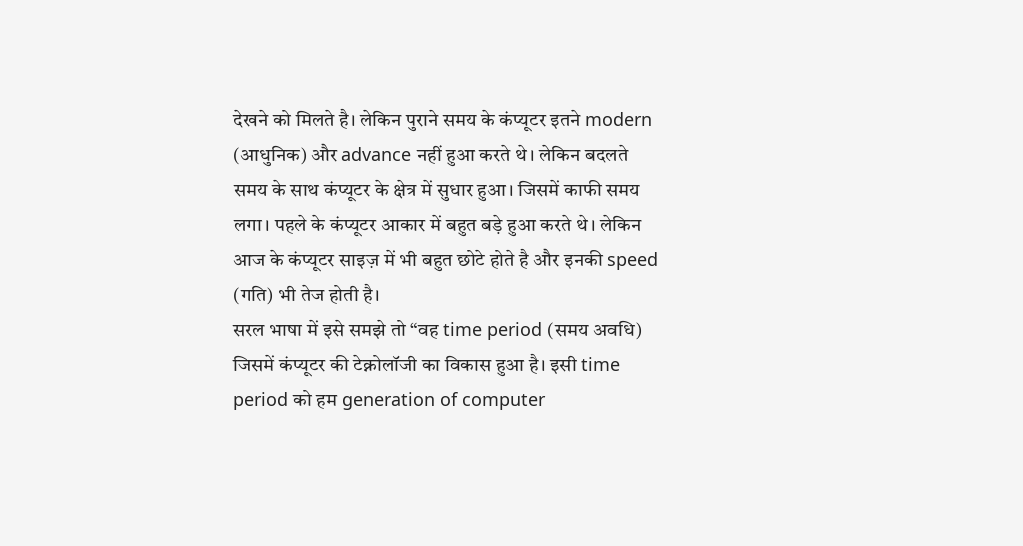देखने को मिलते है। लेकिन पुराने समय के कंप्यूटर इतने modern (आधुनिक) और advance नहीं हुआ करते थे। लेकिन बदलते समय के साथ कंप्यूटर के क्षेत्र में सुधार हुआ। जिसमें काफी समय लगा। पहले के कंप्यूटर आकार में बहुत बड़े हुआ करते थे। लेकिन आज के कंप्यूटर साइज़ में भी बहुत छोटे होते है और इनकी speed (गति) भी तेज होती है।
सरल भाषा में इसे समझे तो “वह time period (समय अवधि) जिसमें कंप्यूटर की टेक्नोलॉजी का विकास हुआ है। इसी time period को हम generation of computer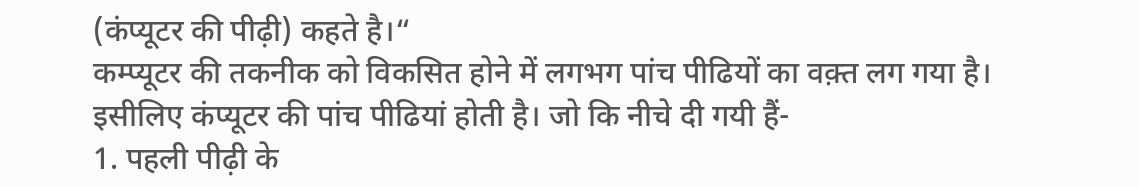(कंप्यूटर की पीढ़ी) कहते है।“
कम्प्यूटर की तकनीक को विकसित होने में लगभग पांच पीढियों का वक़्त लग गया है। इसीलिए कंप्यूटर की पांच पीढियां होती है। जो कि नीचे दी गयी हैं-
1. पहली पीढ़ी के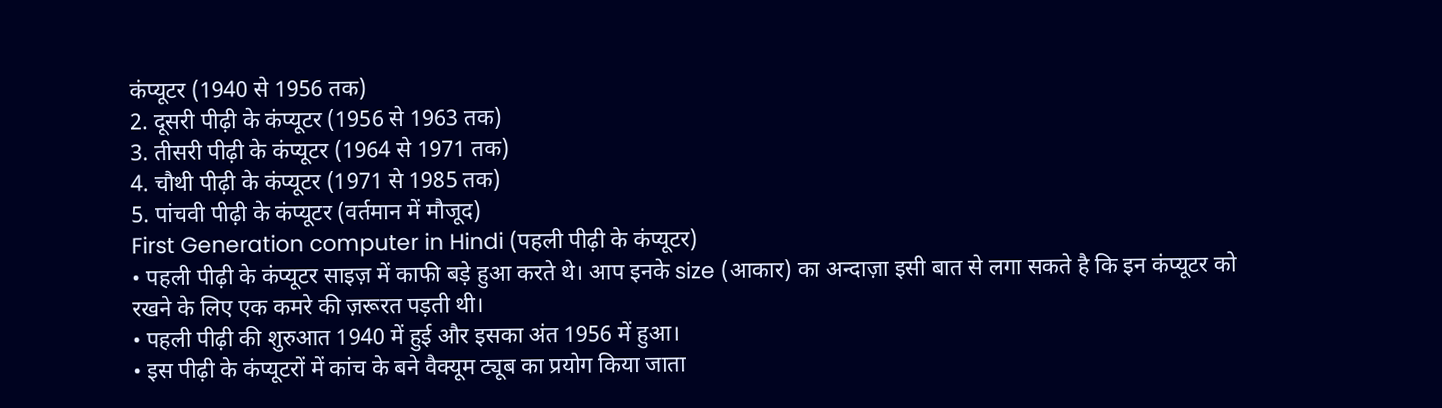कंप्यूटर (1940 से 1956 तक)
2. दूसरी पीढ़ी के कंप्यूटर (1956 से 1963 तक)
3. तीसरी पीढ़ी के कंप्यूटर (1964 से 1971 तक)
4. चौथी पीढ़ी के कंप्यूटर (1971 से 1985 तक)
5. पांचवी पीढ़ी के कंप्यूटर (वर्तमान में मौजूद)
First Generation computer in Hindi (पहली पीढ़ी के कंप्यूटर)
• पहली पीढ़ी के कंप्यूटर साइज़ में काफी बड़े हुआ करते थे। आप इनके size (आकार) का अन्दाज़ा इसी बात से लगा सकते है कि इन कंप्यूटर को रखने के लिए एक कमरे की ज़रूरत पड़ती थी।
• पहली पीढ़ी की शुरुआत 1940 में हुई और इसका अंत 1956 में हुआ।
• इस पीढ़ी के कंप्यूटरों में कांच के बने वैक्यूम ट्यूब का प्रयोग किया जाता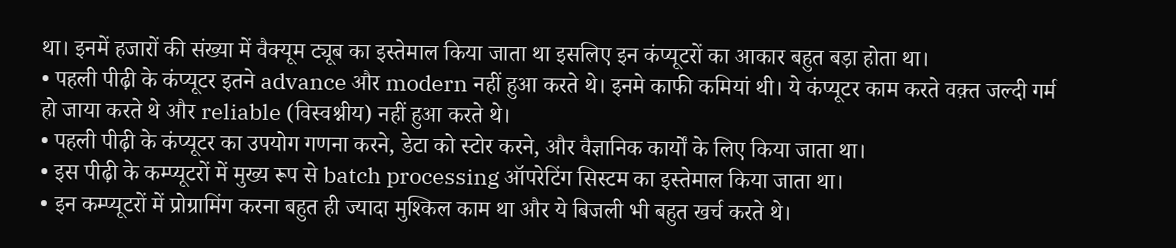था। इनमें हजारों की संख्या में वैक्यूम ट्यूब का इस्तेमाल किया जाता था इसलिए इन कंप्यूटरों का आकार बहुत बड़ा होता था।
• पहली पीढ़ी के कंप्यूटर इतने advance और modern नहीं हुआ करते थे। इनमे काफी कमियां थी। ये कंप्यूटर काम करते वक़्त जल्दी गर्म हो जाया करते थे और reliable (विस्वश्नीय) नहीं हुआ करते थे।
• पहली पीढ़ी के कंप्यूटर का उपयोग गणना करने, डेटा को स्टोर करने, और वैज्ञानिक कार्यों के लिए किया जाता था।
• इस पीढ़ी के कम्प्यूटरों में मुख्य रूप से batch processing ऑपरेटिंग सिस्टम का इस्तेमाल किया जाता था।
• इन कम्प्यूटरों में प्रोग्रामिंग करना बहुत ही ज्यादा मुश्किल काम था और ये बिजली भी बहुत खर्च करते थे।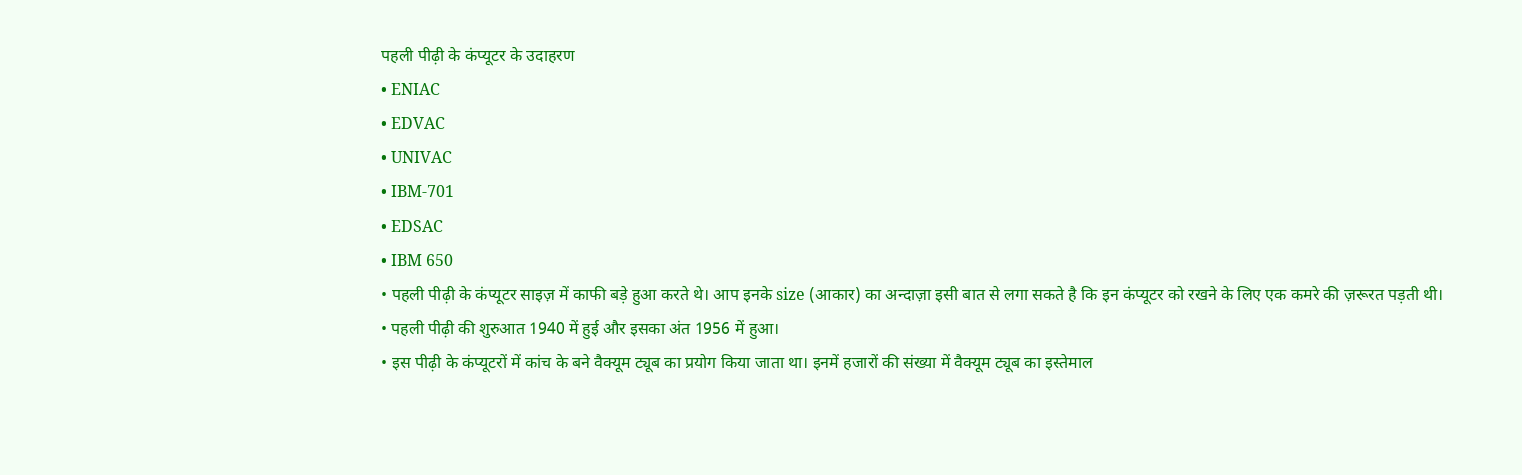पहली पीढ़ी के कंप्यूटर के उदाहरण
• ENIAC
• EDVAC
• UNIVAC
• IBM-701
• EDSAC
• IBM 650
• पहली पीढ़ी के कंप्यूटर साइज़ में काफी बड़े हुआ करते थे। आप इनके size (आकार) का अन्दाज़ा इसी बात से लगा सकते है कि इन कंप्यूटर को रखने के लिए एक कमरे की ज़रूरत पड़ती थी।
• पहली पीढ़ी की शुरुआत 1940 में हुई और इसका अंत 1956 में हुआ।
• इस पीढ़ी के कंप्यूटरों में कांच के बने वैक्यूम ट्यूब का प्रयोग किया जाता था। इनमें हजारों की संख्या में वैक्यूम ट्यूब का इस्तेमाल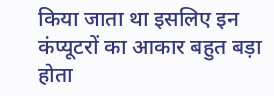किया जाता था इसलिए इन कंप्यूटरों का आकार बहुत बड़ा होता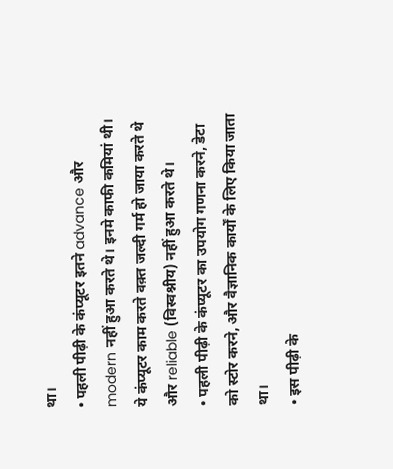था।
• पहली पीढ़ी के कंप्यूटर इतने advance और modern नहीं हुआ करते थे। इनमे काफी कमियां थी। ये कंप्यूटर काम करते वक़्त जल्दी गर्म हो जाया करते थे और reliable (विस्वश्नीय) नहीं हुआ करते थे।
• पहली पीढ़ी के कंप्यूटर का उपयोग गणना करने, डेटा को स्टोर करने, और वैज्ञानिक कार्यों के लिए किया जाता था।
• इस पीढ़ी के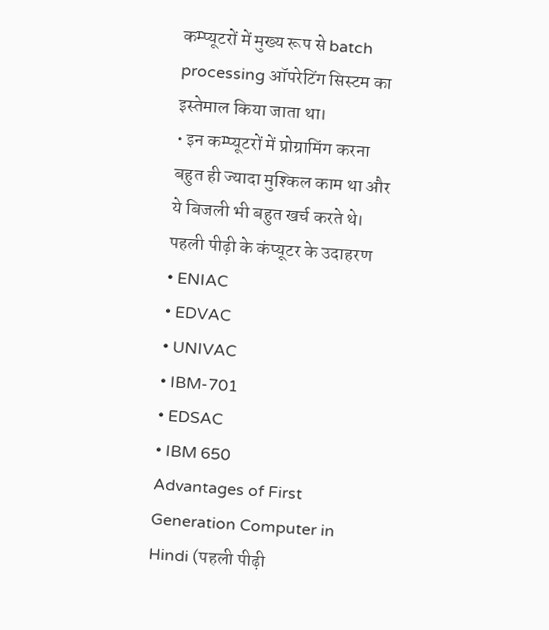कम्प्यूटरों में मुख्य रूप से batch processing ऑपरेटिंग सिस्टम का इस्तेमाल किया जाता था।
• इन कम्प्यूटरों में प्रोग्रामिंग करना बहुत ही ज्यादा मुश्किल काम था और ये बिजली भी बहुत खर्च करते थे।
पहली पीढ़ी के कंप्यूटर के उदाहरण
• ENIAC
• EDVAC
• UNIVAC
• IBM-701
• EDSAC
• IBM 650
Advantages of First Generation Computer in Hindi (पहली पीढ़ी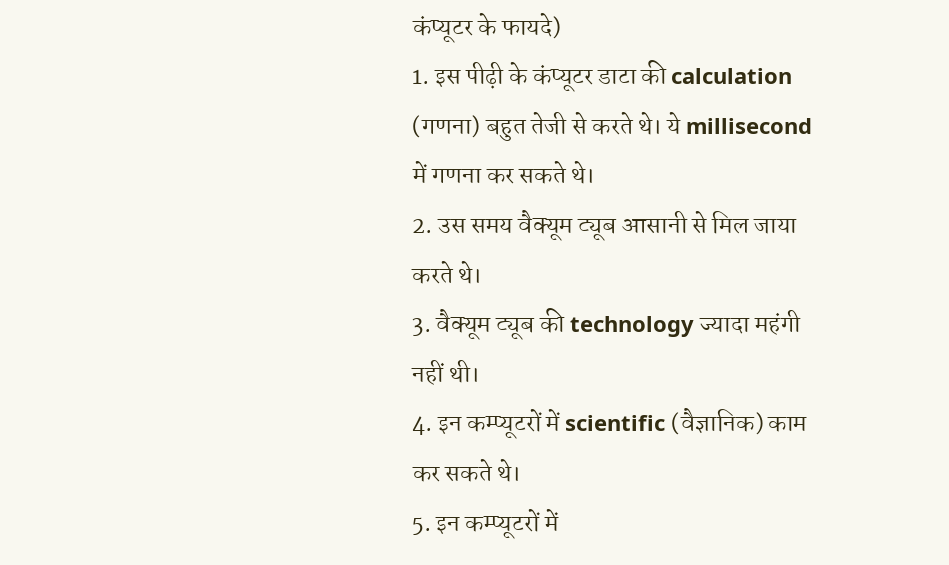कंप्यूटर के फायदे)
1. इस पीढ़ी के कंप्यूटर डाटा की calculation (गणना) बहुत तेजी से करते थे। ये millisecond में गणना कर सकते थे।
2. उस समय वैक्यूम ट्यूब आसानी से मिल जाया करते थे।
3. वैक्यूम ट्यूब की technology ज्यादा महंगी नहीं थी।
4. इन कम्प्यूटरों में scientific (वैज्ञानिक) काम कर सकते थे।
5. इन कम्प्यूटरों में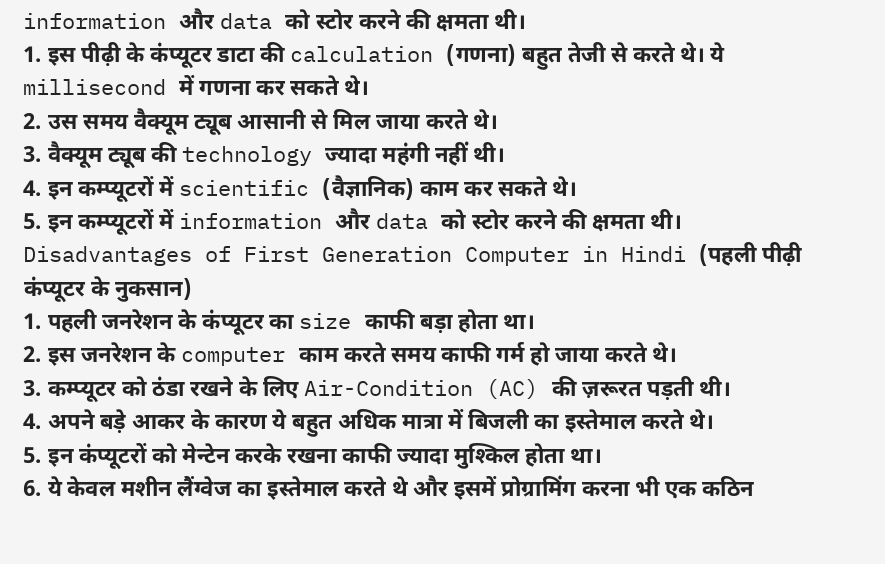information और data को स्टोर करने की क्षमता थी।
1. इस पीढ़ी के कंप्यूटर डाटा की calculation (गणना) बहुत तेजी से करते थे। ये millisecond में गणना कर सकते थे।
2. उस समय वैक्यूम ट्यूब आसानी से मिल जाया करते थे।
3. वैक्यूम ट्यूब की technology ज्यादा महंगी नहीं थी।
4. इन कम्प्यूटरों में scientific (वैज्ञानिक) काम कर सकते थे।
5. इन कम्प्यूटरों में information और data को स्टोर करने की क्षमता थी।
Disadvantages of First Generation Computer in Hindi (पहली पीढ़ी कंप्यूटर के नुकसान)
1. पहली जनरेशन के कंप्यूटर का size काफी बड़ा होता था।
2. इस जनरेशन के computer काम करते समय काफी गर्म हो जाया करते थे।
3. कम्प्यूटर को ठंडा रखने के लिए Air-Condition (AC) की ज़रूरत पड़ती थी।
4. अपने बड़े आकर के कारण ये बहुत अधिक मात्रा में बिजली का इस्तेमाल करते थे।
5. इन कंप्यूटरों को मेन्टेन करके रखना काफी ज्यादा मुश्किल होता था।
6. ये केवल मशीन लैंग्वेज का इस्तेमाल करते थे और इसमें प्रोग्रामिंग करना भी एक कठिन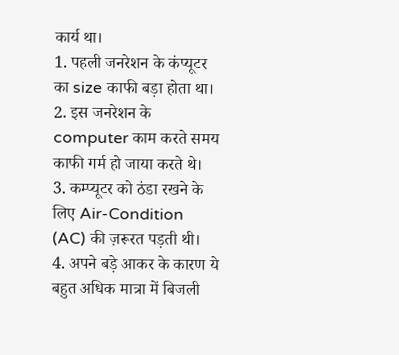कार्य था।
1. पहली जनरेशन के कंप्यूटर का size काफी बड़ा होता था।
2. इस जनरेशन के computer काम करते समय काफी गर्म हो जाया करते थे।
3. कम्प्यूटर को ठंडा रखने के लिए Air-Condition (AC) की ज़रूरत पड़ती थी।
4. अपने बड़े आकर के कारण ये बहुत अधिक मात्रा में बिजली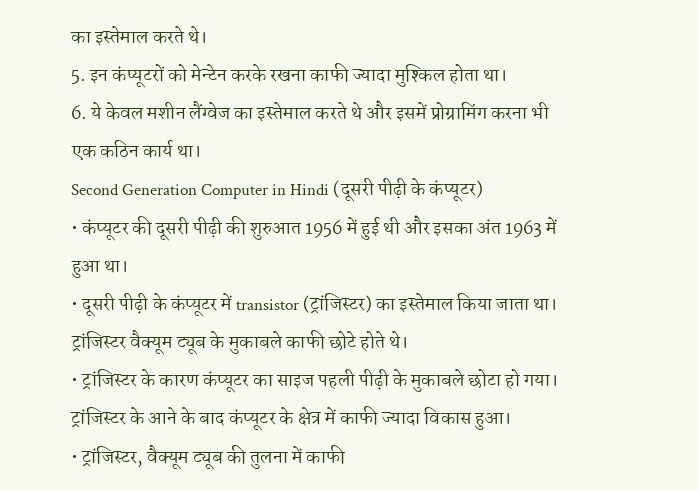का इस्तेमाल करते थे।
5. इन कंप्यूटरों को मेन्टेन करके रखना काफी ज्यादा मुश्किल होता था।
6. ये केवल मशीन लैंग्वेज का इस्तेमाल करते थे और इसमें प्रोग्रामिंग करना भी एक कठिन कार्य था।
Second Generation Computer in Hindi (दूसरी पीढ़ी के कंप्यूटर)
• कंप्यूटर की दूसरी पीढ़ी की शुरुआत 1956 में हुई थी और इसका अंत 1963 में हुआ था।
• दूसरी पीढ़ी के कंप्यूटर में transistor (ट्रांजिस्टर) का इस्तेमाल किया जाता था। ट्रांजिस्टर वैक्यूम ट्यूब के मुकाबले काफी छोटे होते थे।
• ट्रांजिस्टर के कारण कंप्यूटर का साइज पहली पीढ़ी के मुकाबले छोटा हो गया। ट्रांजिस्टर के आने के बाद कंप्यूटर के क्षेत्र में काफी ज्यादा विकास हुआ।
• ट्रांजिस्टर, वैक्यूम ट्यूब की तुलना में काफी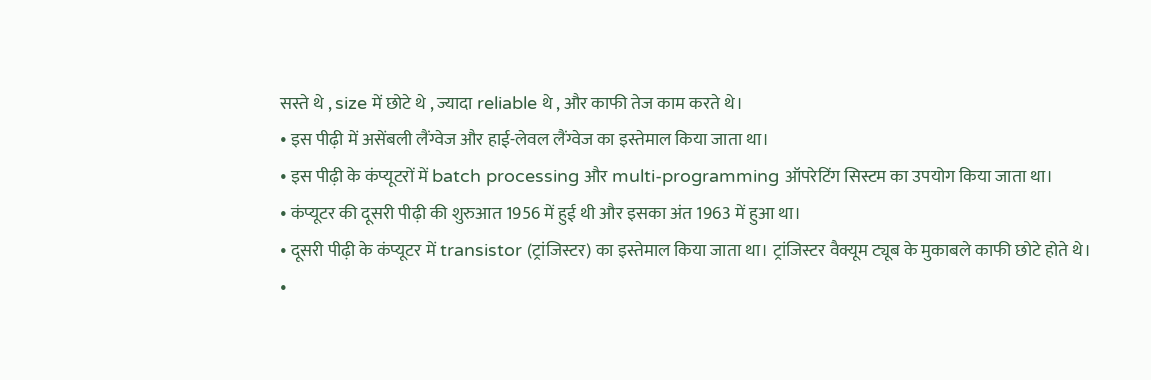सस्ते थे , size में छोटे थे , ज्यादा reliable थे , और काफी तेज काम करते थे।
• इस पीढ़ी में असेंबली लैंग्वेज और हाई-लेवल लैंग्वेज का इस्तेमाल किया जाता था।
• इस पीढ़ी के कंप्यूटरों में batch processing और multi-programming ऑपरेटिंग सिस्टम का उपयोग किया जाता था।
• कंप्यूटर की दूसरी पीढ़ी की शुरुआत 1956 में हुई थी और इसका अंत 1963 में हुआ था।
• दूसरी पीढ़ी के कंप्यूटर में transistor (ट्रांजिस्टर) का इस्तेमाल किया जाता था। ट्रांजिस्टर वैक्यूम ट्यूब के मुकाबले काफी छोटे होते थे।
•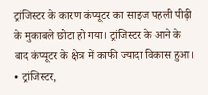ट्रांजिस्टर के कारण कंप्यूटर का साइज पहली पीढ़ी के मुकाबले छोटा हो गया। ट्रांजिस्टर के आने के बाद कंप्यूटर के क्षेत्र में काफी ज्यादा विकास हुआ।
• ट्रांजिस्टर,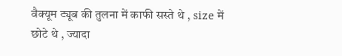वैक्यूम ट्यूब की तुलना में काफी सस्ते थे , size में छोटे थे , ज्यादा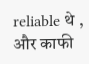reliable थे , और काफी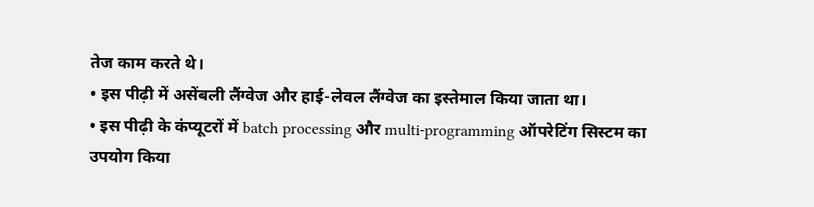तेज काम करते थे।
• इस पीढ़ी में असेंबली लैंग्वेज और हाई-लेवल लैंग्वेज का इस्तेमाल किया जाता था।
• इस पीढ़ी के कंप्यूटरों में batch processing और multi-programming ऑपरेटिंग सिस्टम का उपयोग किया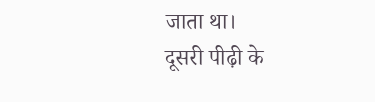जाता था।
दूसरी पीढ़ी के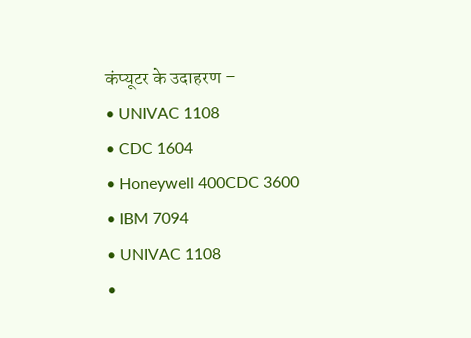कंप्यूटर के उदाहरण –
• UNIVAC 1108
• CDC 1604
• Honeywell 400CDC 3600
• IBM 7094
• UNIVAC 1108
•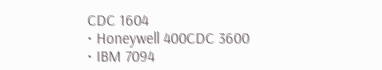CDC 1604
• Honeywell 400CDC 3600
• IBM 7094